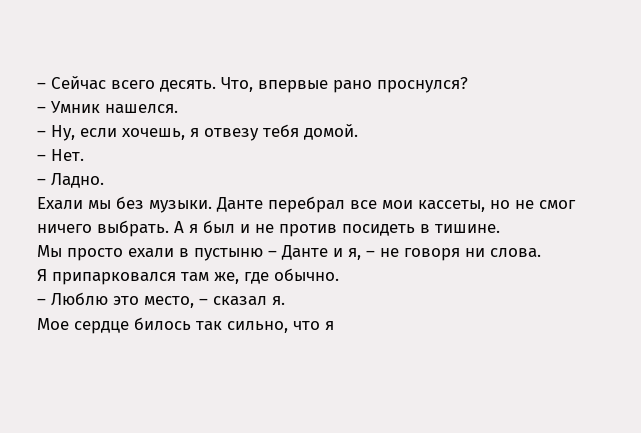– Сейчас всего десять. Что, впервые рано проснулся?
– Умник нашелся.
– Ну, если хочешь, я отвезу тебя домой.
– Нет.
– Ладно.
Ехали мы без музыки. Данте перебрал все мои кассеты, но не смог ничего выбрать. А я был и не против посидеть в тишине.
Мы просто ехали в пустыню – Данте и я, – не говоря ни слова.
Я припарковался там же, где обычно.
– Люблю это место, – сказал я.
Мое сердце билось так сильно, что я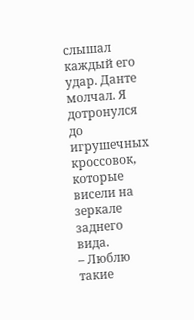слышал каждый его удар. Данте молчал. Я дотронулся до игрушечных кроссовок, которые висели на зеркале заднего вида.
– Люблю такие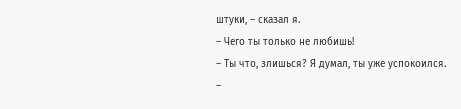штуки, – сказал я.
– Чего ты только не любишь!
– Ты что, злишься? Я думал, ты уже успокоился.
–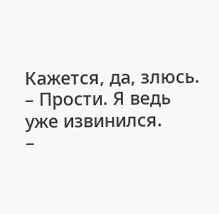Кажется, да, злюсь.
– Прости. Я ведь уже извинился.
–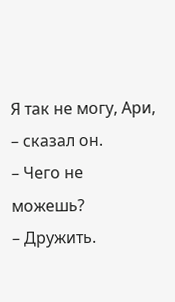Я так не могу, Ари, – сказал он.
– Чего не можешь?
– Дружить.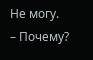Не могу.
– Почему?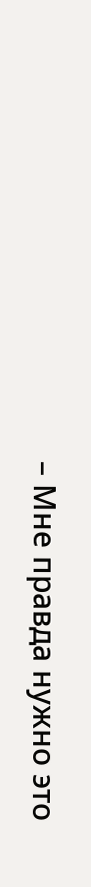– Мне правда нужно это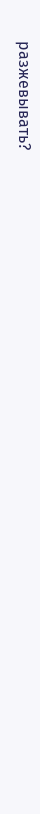разжевывать?